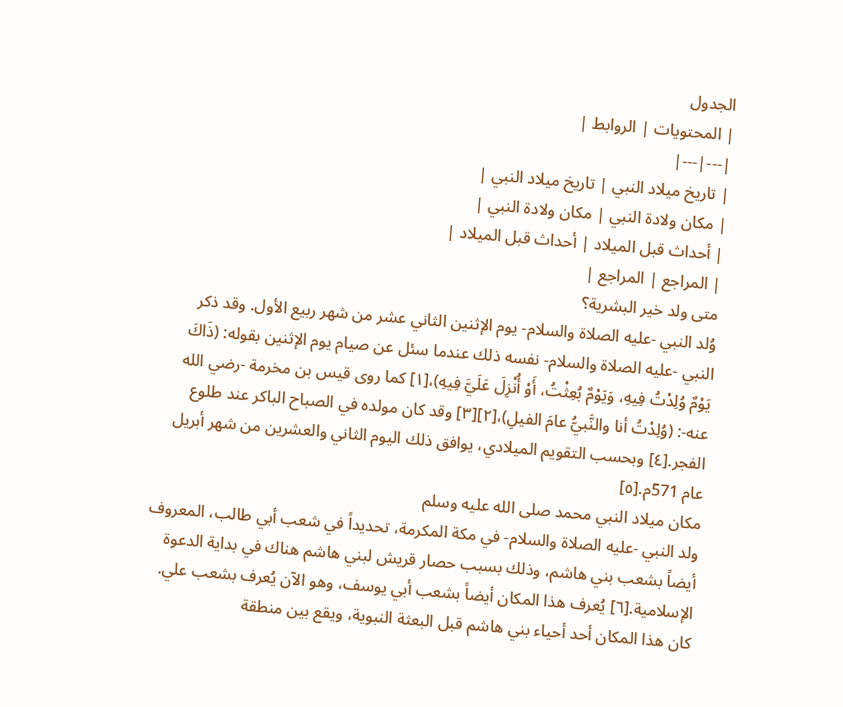الجدول
| المحتويات | الروابط |
|---|---|
| تاريخ ميلاد النبي | تاريخ ميلاد النبي |
| مكان ولادة النبي | مكان ولادة النبي |
| أحداث قبل الميلاد | أحداث قبل الميلاد |
| المراجع | المراجع |
متى ولد خير البشرية؟
وُلد النبي -عليه الصلاة والسلام- يوم الإثنين الثاني عشر من شهر ربيع الأول. وقد ذكر النبي -عليه الصلاة والسلام- نفسه ذلك عندما سئل عن صيام يوم الإثنين بقوله: (ذَاكَ يَوْمٌ وُلِدْتُ فِيهِ، وَيَوْمٌ بُعِثْتُ، أَوْ أُنْزِلَ عَلَيَّ فِيهِ)،[١] كما روى قيس بن مخرمة -رضي الله عنه-: (وُلِدْتُ أنا والنَّبيُّ عامَ الفيلِ)،[٢][٣] وقد كان مولده في الصباح الباكر عند طلوع الفجر.[٤] وبحسب التقويم الميلادي، يوافق ذلك اليوم الثاني والعشرين من شهر أبريل عام 571م.[٥]
مكان ميلاد النبي محمد صلى الله عليه وسلم
ولد النبي -عليه الصلاة والسلام- في مكة المكرمة، تحديداً في شعب أبي طالب، المعروف أيضاً بشعب بني هاشم، وذلك بسبب حصار قريش لبني هاشم هناك في بداية الدعوة الإسلامية.[٦] يُعرف هذا المكان أيضاً بشعب أبي يوسف، وهو الآن يُعرف بشعب علي. كان هذا المكان أحد أحياء بني هاشم قبل البعثة النبوية، ويقع بين منطقة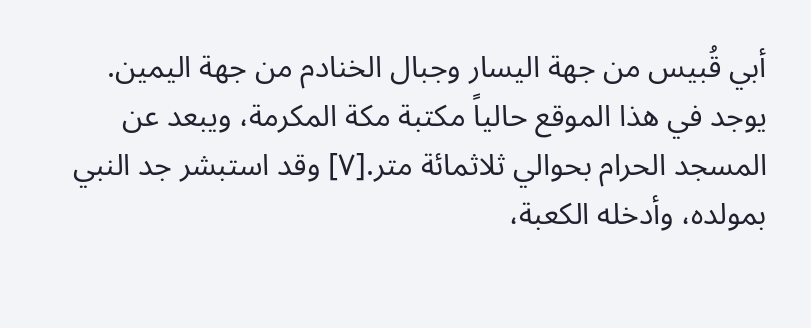أبي قُبيس من جهة اليسار وجبال الخنادم من جهة اليمين. يوجد في هذا الموقع حالياً مكتبة مكة المكرمة، ويبعد عن المسجد الحرام بحوالي ثلاثمائة متر.[٧] وقد استبشر جد النبي بمولده، وأدخله الكعبة،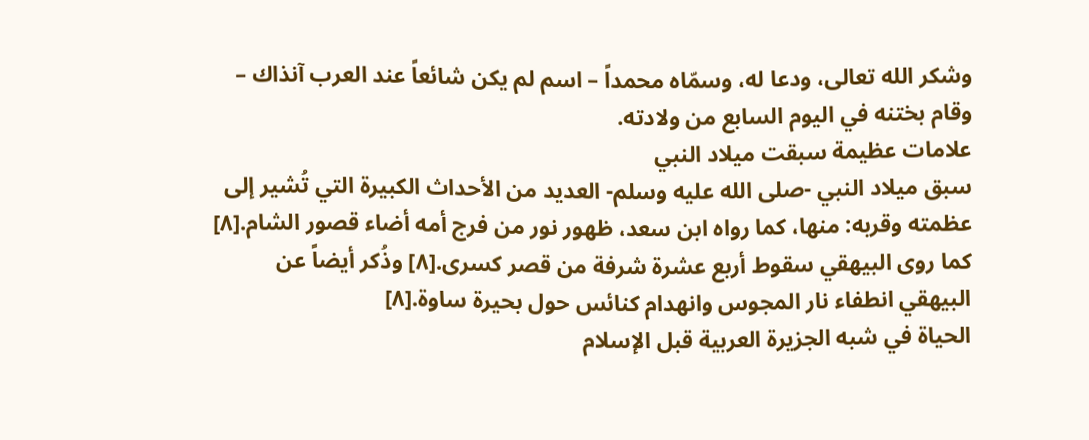وشكر الله تعالى، ودعا له، وسمّاه محمداً – اسم لم يكن شائعاً عند العرب آنذاك – وقام بختنه في اليوم السابع من ولادته.
علامات عظيمة سبقت ميلاد النبي
سبق ميلاد النبي -صلى الله عليه وسلم- العديد من الأحداث الكبيرة التي تُشير إلى عظمته وقربه: منها، كما رواه ابن سعد، ظهور نور من فرج أمه أضاء قصور الشام.[٨] كما روى البيهقي سقوط أربع عشرة شرفة من قصر كسرى.[٨] وذُكر أيضاً عن البيهقي انطفاء نار المجوس وانهدام كنائس حول بحيرة ساوة.[٨]
الحياة في شبه الجزيرة العربية قبل الإسلام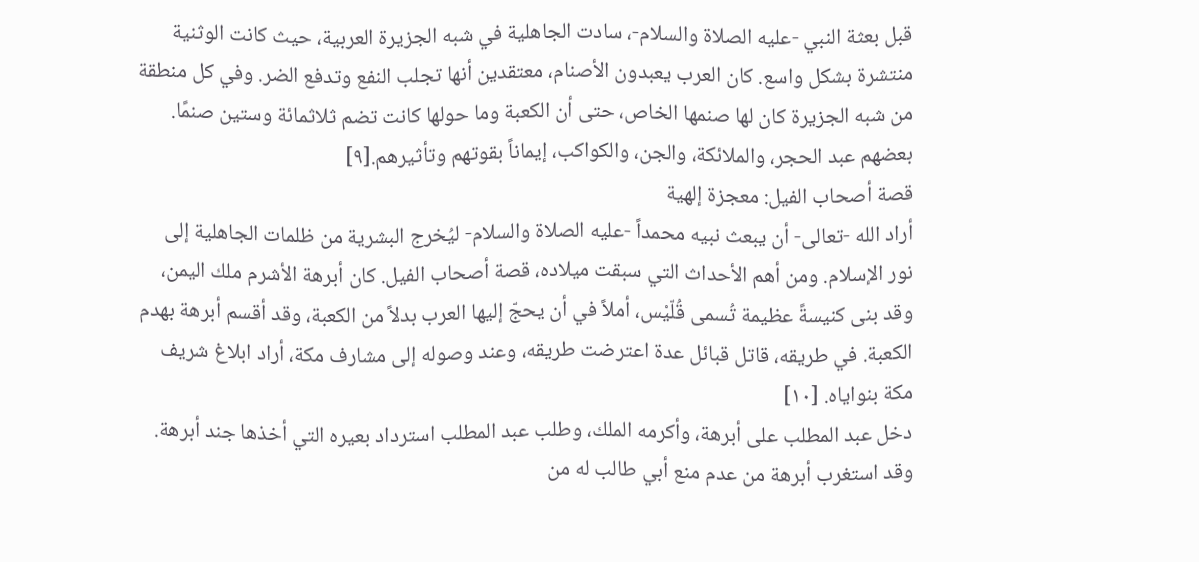قبل بعثة النبي -عليه الصلاة والسلام-، سادت الجاهلية في شبه الجزيرة العربية، حيث كانت الوثنية منتشرة بشكل واسع. كان العرب يعبدون الأصنام، معتقدين أنها تجلب النفع وتدفع الضر. وفي كل منطقة من شبه الجزيرة كان لها صنمها الخاص، حتى أن الكعبة وما حولها كانت تضم ثلاثمائة وستين صنمًا. بعضهم عبد الحجر، والملائكة، والجن، والكواكب، إيماناً بقوتهم وتأثيرهم.[٩]
قصة أصحاب الفيل: معجزة إلهية
أراد الله -تعالى- أن يبعث نبيه محمداً -عليه الصلاة والسلام- ليُخرج البشرية من ظلمات الجاهلية إلى نور الإسلام. ومن أهم الأحداث التي سبقت ميلاده، قصة أصحاب الفيل. كان أبرهة الأشرم ملك اليمن، وقد بنى كنيسةً عظيمة تُسمى قُلّيْس، أملاً في أن يحجّ إليها العرب بدلاً من الكعبة، وقد أقسم أبرهة بهدم الكعبة. في طريقه، قاتل قبائل عدة اعترضت طريقه، وعند وصوله إلى مشارف مكة، أراد ابلاغ شريف مكة بنواياه. [١٠]
دخل عبد المطلب على أبرهة، وأكرمه الملك، وطلب عبد المطلب استرداد بعيره التي أخذها جند أبرهة. وقد استغرب أبرهة من عدم منع أبي طالب له من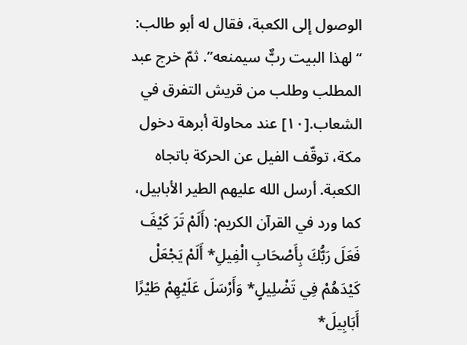الوصول إلى الكعبة، فقال له أبو طالب: “لهذا البيت ربٌّ سيمنعه”. ثمّ خرج عبد المطلب وطلب من قريش التفرق في الشعاب.[١٠] عند محاولة أبرهة دخول مكة، توقّف الفيل عن الحركة باتجاه الكعبة. أرسل الله عليهم الطير الأبابيل، كما ورد في القرآن الكريم: (أَلَمْ تَرَ كَيْفَ فَعَلَ رَبُّكَ بِأَصْحَابِ الْفِيلِ* أَلَمْ يَجْعَلْ كَيْدَهُمْ فِي تَضْلِيلٍ* وَأَرْسَلَ عَلَيْهِمْ طَيْرًا أَبَابِيلَ*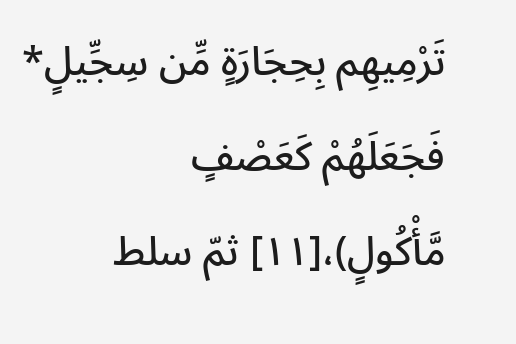تَرْمِيهِم بِحِجَارَةٍ مِّن سِجِّيلٍ* فَجَعَلَهُمْ كَعَصْفٍ مَّأْكُولٍ)،[١١] ثمّ سلط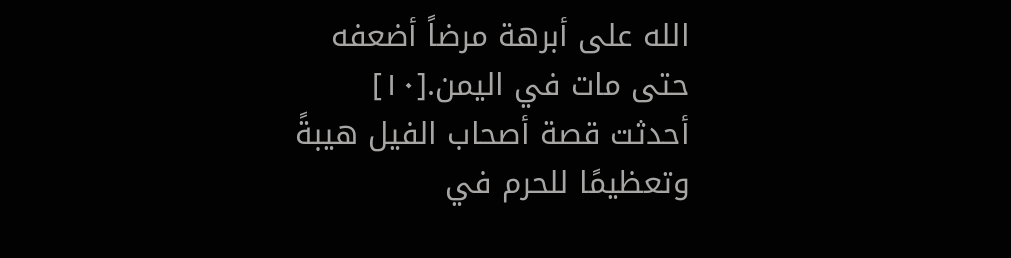الله على أبرهة مرضاً أضعفه حتى مات في اليمن.[١٠]
أحدثت قصة أصحاب الفيل هيبةً وتعظيمًا للحرم في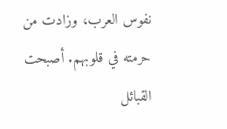نفوس العرب، وزادت من حرمته في قلوبهم. أصبحت القبائل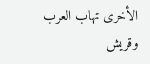الأخرى تهاب العرب وقريش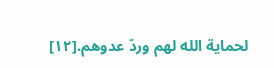لحماية الله لهم وردّ عدوهم.[١٢]